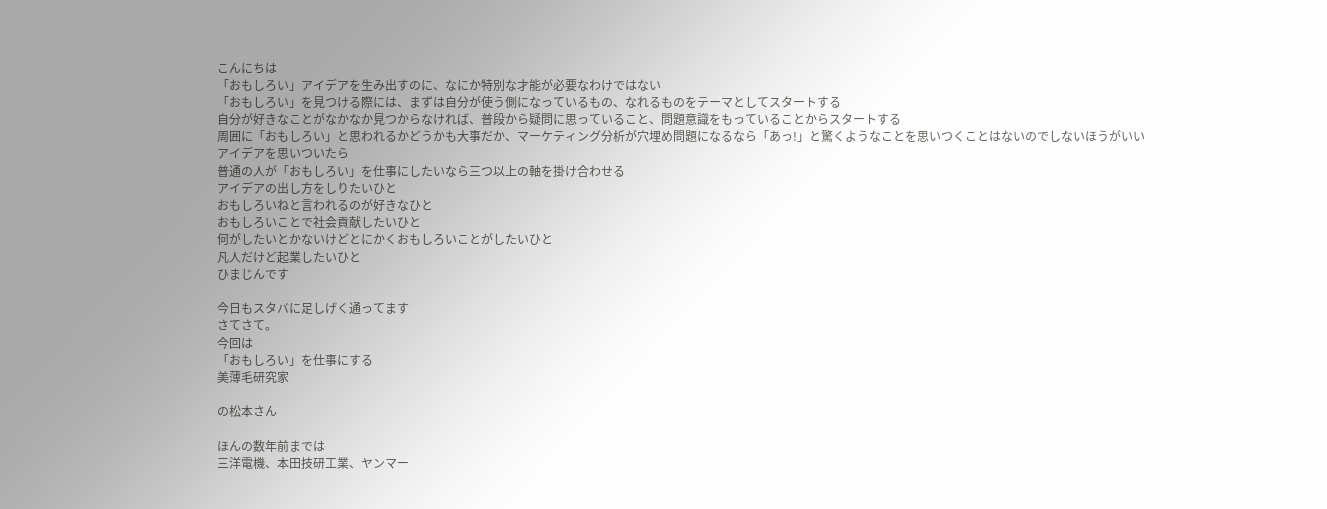こんにちは
「おもしろい」アイデアを生み出すのに、なにか特別な才能が必要なわけではない
「おもしろい」を見つける際には、まずは自分が使う側になっているもの、なれるものをテーマとしてスタートする
自分が好きなことがなかなか見つからなければ、普段から疑問に思っていること、問題意識をもっていることからスタートする
周囲に「おもしろい」と思われるかどうかも大事だか、マーケティング分析が穴埋め問題になるなら「あっ!」と驚くようなことを思いつくことはないのでしないほうがいい
アイデアを思いついたら
普通の人が「おもしろい」を仕事にしたいなら三つ以上の軸を掛け合わせる
アイデアの出し方をしりたいひと
おもしろいねと言われるのが好きなひと
おもしろいことで社会貢献したいひと
何がしたいとかないけどとにかくおもしろいことがしたいひと
凡人だけど起業したいひと
ひまじんです

今日もスタバに足しげく通ってます
さてさて。
今回は
「おもしろい」を仕事にする
美薄毛研究家

の松本さん

ほんの数年前までは
三洋電機、本田技研工業、ヤンマー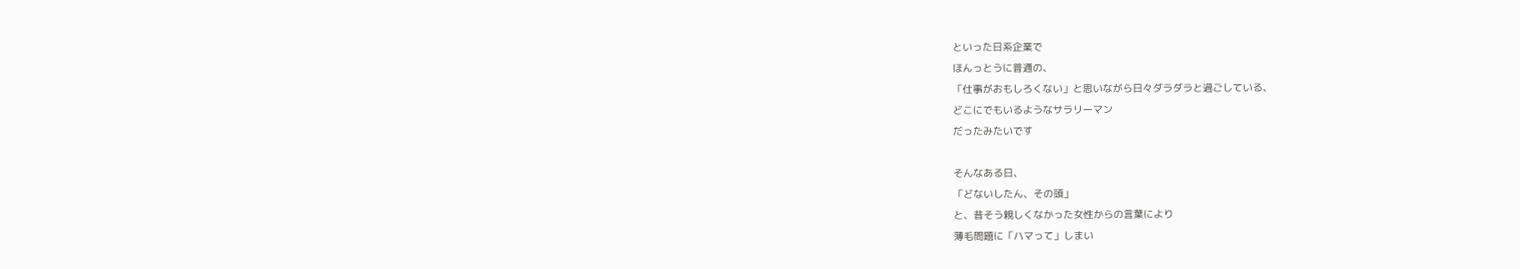といった日系企業で
ほんっとうに普通の、
「仕事がおもしろくない」と思いながら日々ダラダラと過ごしている、
どこにでもいるようなサラリーマン
だったみたいです

そんなある日、
「どないしたん、その頭」
と、昔そう親しくなかった女性からの言葉により
薄毛問題に「ハマって」しまい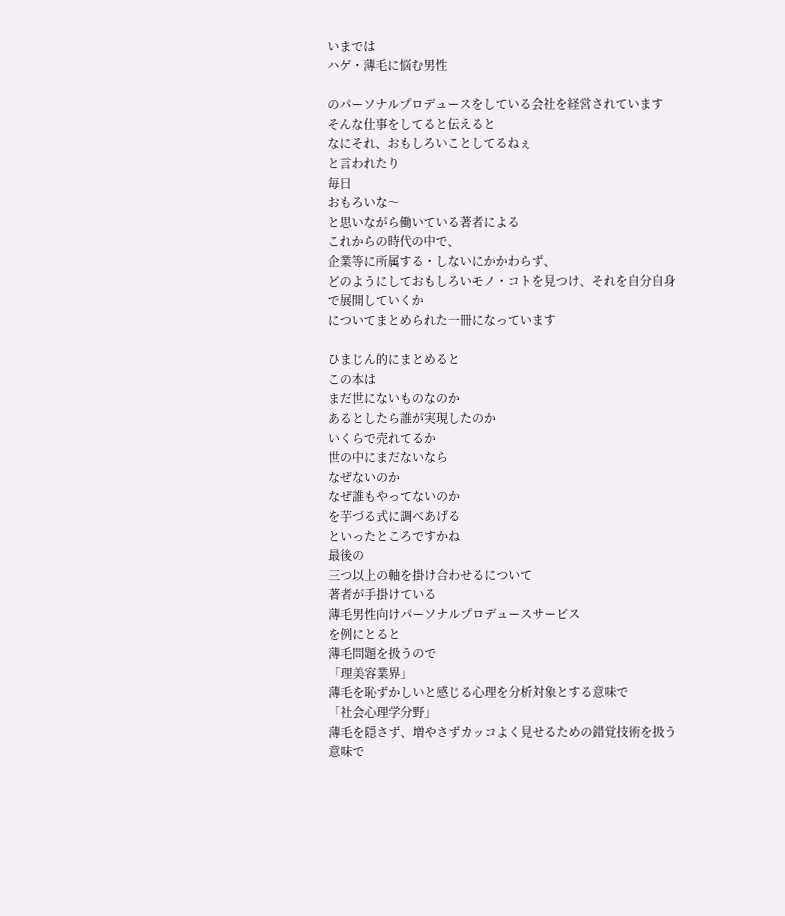いまでは
ハゲ・薄毛に悩む男性

のパーソナルプロデュースをしている会社を経営されています
そんな仕事をしてると伝えると
なにそれ、おもしろいことしてるねぇ
と言われたり
毎日
おもろいな〜
と思いながら働いている著者による
これからの時代の中で、
企業等に所属する・しないにかかわらず、
どのようにしておもしろいモノ・コトを見つけ、それを自分自身で展開していくか
についてまとめられた一冊になっています

ひまじん的にまとめると
この本は
まだ世にないものなのか
あるとしたら誰が実現したのか
いくらで売れてるか
世の中にまだないなら
なぜないのか
なぜ誰もやってないのか
を芋づる式に調べあげる
といったところですかね
最後の
三つ以上の軸を掛け合わせるについて
著者が手掛けている
薄毛男性向けパーソナルプロデュースサービス
を例にとると
薄毛問題を扱うので
「理美容業界」
薄毛を恥ずかしいと感じる心理を分析対象とする意味で
「社会心理学分野」
薄毛を隠さず、増やさずカッコよく見せるための錯覚技術を扱う意味で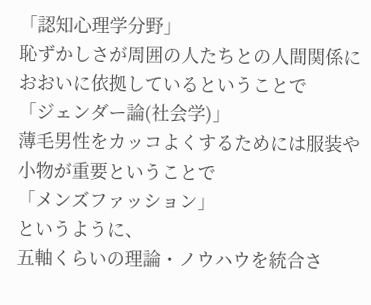「認知心理学分野」
恥ずかしさが周囲の人たちとの人間関係におおいに依拠しているということで
「ジェンダー論(社会学)」
薄毛男性をカッコよくするためには服装や小物が重要ということで
「メンズファッション」
というように、
五軸くらいの理論・ノウハウを統合さ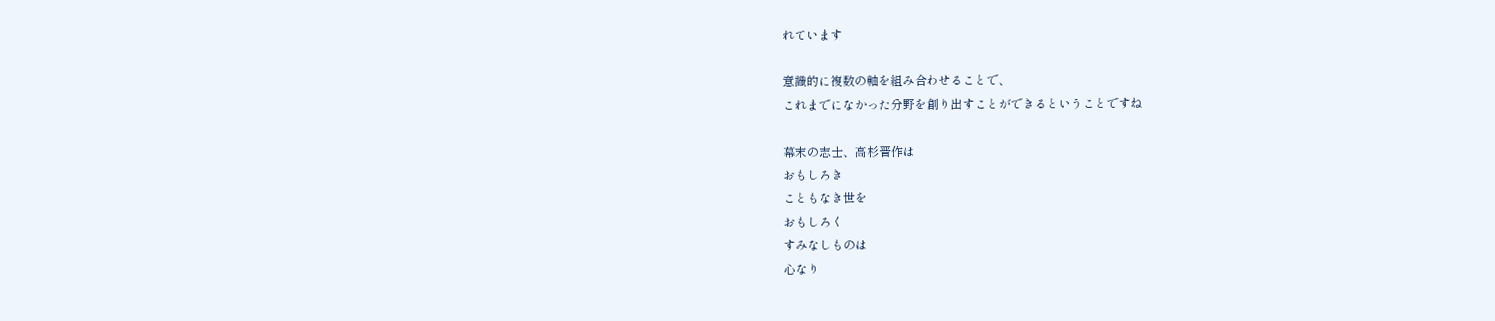れています

意識的に複数の軸を組み合わせることで、
これまでになかった分野を創り出すことができるということですね

幕末の志士、高杉晋作は
おもしろき
こともなき世を
おもしろく
すみなしものは
心なり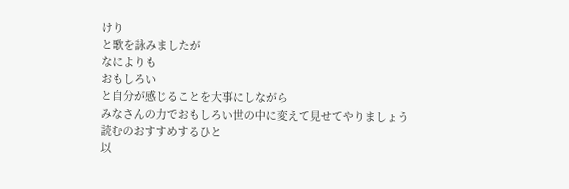けり
と歌を詠みましたが
なによりも
おもしろい
と自分が感じることを大事にしながら
みなさんの力でおもしろい世の中に変えて見せてやりましょう
読むのおすすめするひと
以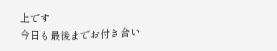上です
今日も最後までお付き合い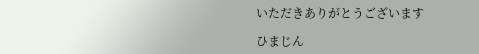いただきありがとうございます

ひまじん